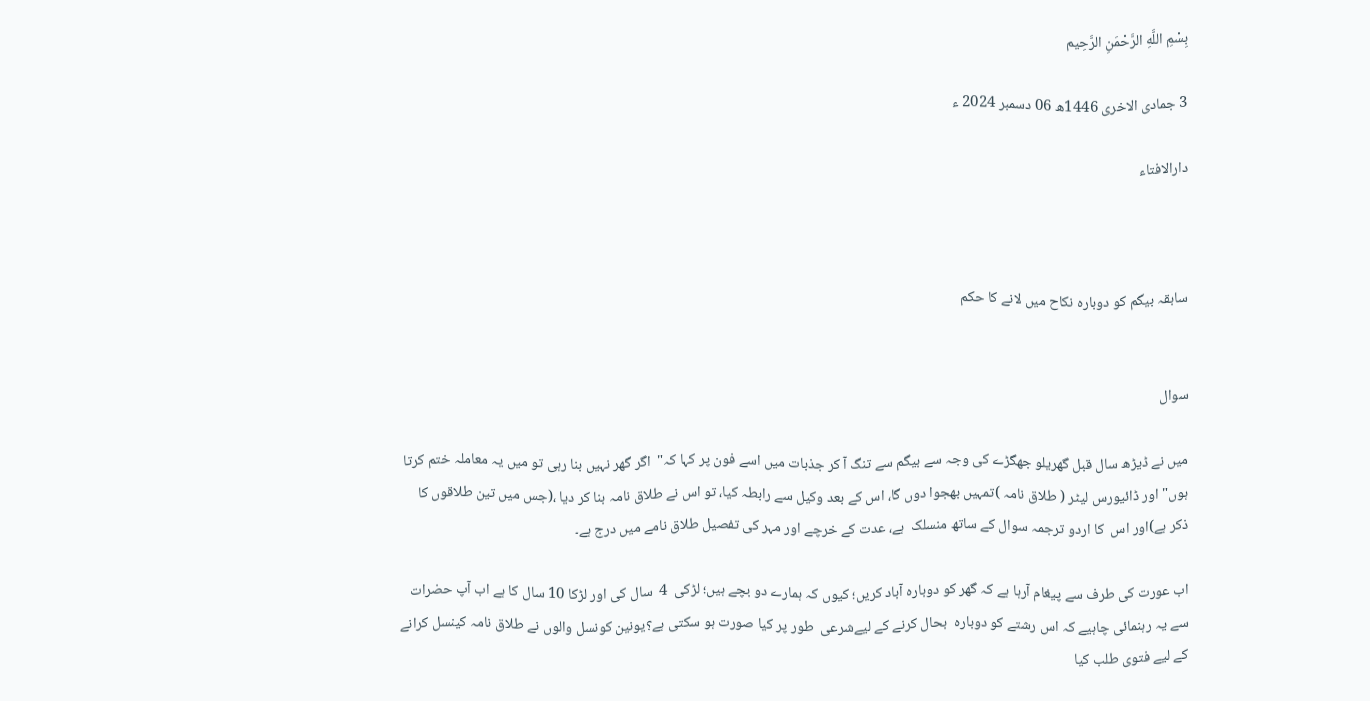بِسْمِ اللَّهِ الرَّحْمَنِ الرَّحِيم

3 جمادى الاخرى 1446ھ 06 دسمبر 2024 ء

دارالافتاء



سابقہ بیگم کو دوبارہ نکاح میں لانے کا حکم


سوال

میں نے ڈیڑھ سال قبل گھریلو جھگڑے کی وجہ سے بیگم سے تنگ آ کر جذبات میں اسے فون پر کہا کہ"  اگر گھر نہیں بنا رہی تو میں یہ معاملہ ختم کرتا ہوں" اور ڈائیورس لیٹر ( طلاق نامہ )تمہیں بھجوا دوں گا، اس کے بعد وکیل سے رابطہ کیا، تو اس نے طلاق نامہ بنا کر دیا ،(جس میں تین طلاقوں کا ذکر ہے)اور اس  کا اردو ترجمہ سوال کے ساتھ منسلک  ہے، عدت کے خرچے اور مہر کی تفصیل طلاق نامے میں درج ہے۔

اب عورت کی طرف سے پیغام آرہا ہے کہ گھر کو دوبارہ آباد کریں؛ کیوں کہ ہمارے دو بچے ہیں؛ لڑکی  4  سال کی اور لڑکا 10 سال کا ہے اب آپ حضرات سے یہ رہنمائی چاہیے کہ اس رشتے کو دوبارہ  بحال کرنے کے لیےشرعی  طور پر کیا صورت ہو سکتی ہے؟یونین کونسل والوں نے طلاق نامہ کینسل کرانے کے لیے فتوی طلب کیا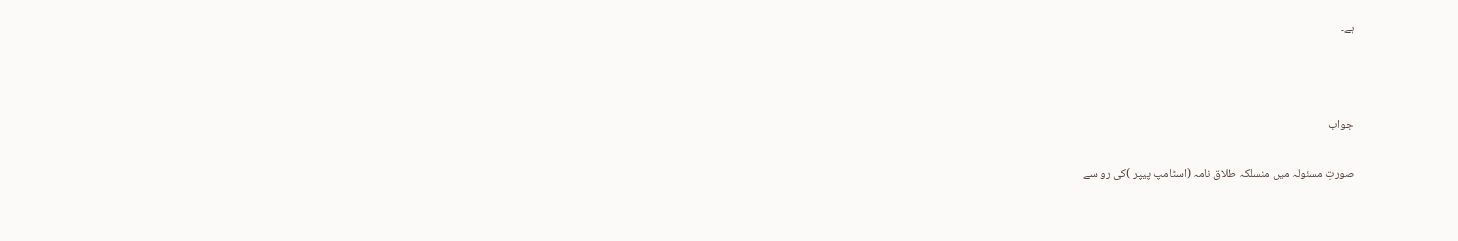ہے۔



جواب

صورتِ مسئولہ میں منسلکہ طلاق نامہ (اسٹامپ پیپر )کی رو سے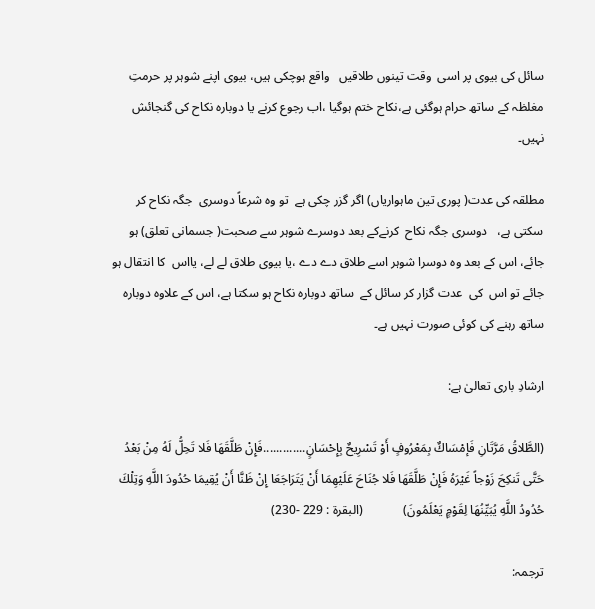سائل کی بیوی پر اسی  وقت تینوں طلاقیں   واقع ہوچکی ہیں، بیوی اپنے شوہر پر حرمتِ  مغلظہ کے ساتھ حرام ہوگئی ہے،نکاح ختم ہوگیا ،اب رجوع کرنے یا دوبارہ نکاح کی گنجائش نہیں۔

مطلقہ کی عدت( پوری تین ماہواریاں) اگر گزر چکی ہے  تو وہ شرعاً دوسری  جگہ نکاح کر سکتی ہے،   دوسری جگہ نکاح  کرنےکے بعد دوسرے شوہر سے صحبت( جسمانی تعلق) ہو جائے، اس کے بعد وہ دوسرا شوہر اسے طلاق دے دے ،یا بیوی طلاق لے لے، یااس  کا انتقال ہو جائے تو اس  کی  عدت گزار کر سائل کے  ساتھ دوبارہ نکاح ہو سکتا ہے، اس کے علاوہ دوبارہ ساتھ رہنے کی کوئی صورت نہیں ہے۔

ارشادِ باری تعالیٰ ہے:

(الطَّلاقُ مَرَّتَانِ فَإمْسَاكٌ بِمَعْرُوفٍ أَوْ تَسْرِيحٌ بِإِحْسَانٍ.............فَإِنْ طَلَّقَهَا فَلا تَحِلُّ لَهُ مِنْ بَعْدُ حَتَّى تَنكِحَ زَوْجاً غَيْرَهُ فَإِنْ طَلَّقَهَا فَلا جُنَاحَ عَلَيْهِمَا أَنْ يَتَرَاجَعَا إِنْ ظَنَّا أَنْ يُقِيمَا حُدُودَ اللَّهِ وَتِلْكَ حُدُودُ اللَّهِ يُبَيِّنُهَا لِقَوْمٍ يَعْلَمُونَ)             (البقرة : 229 -230)

ترجمہ: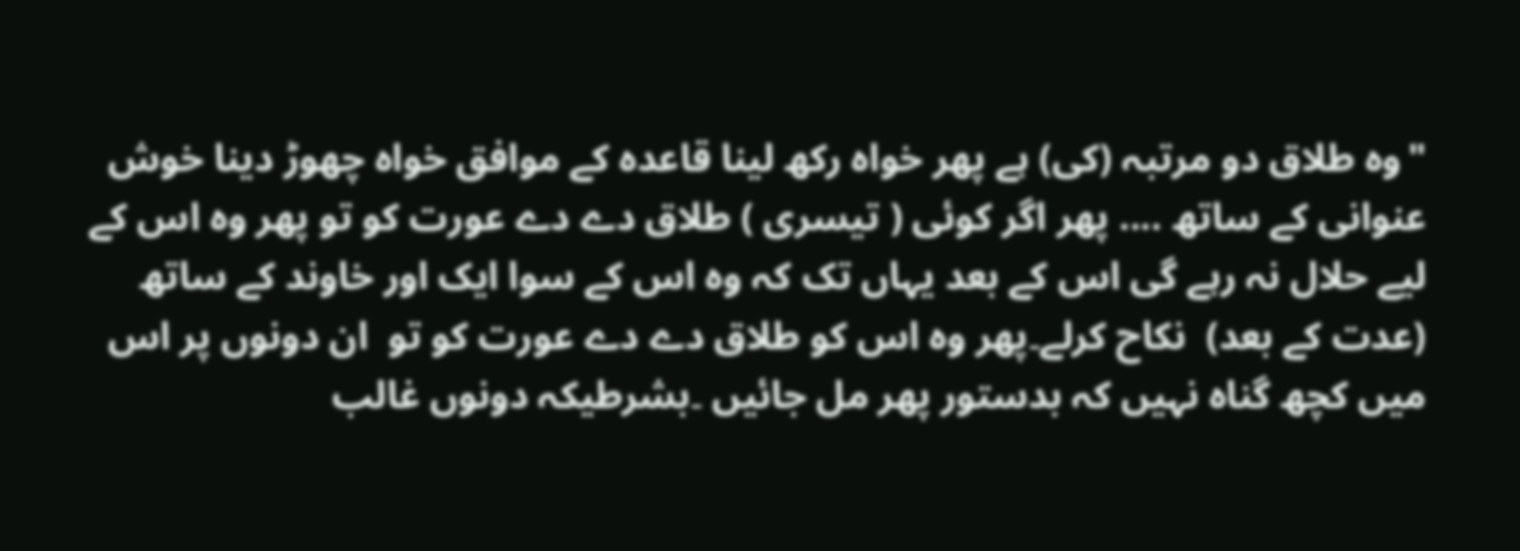"وہ طلاق دو مرتبہ (کی) ہے پھر خواہ رکھ لینا قاعدہ کے موافق خواہ چھوڑ دینا خوش عنوانی کے ساتھ .... پھر اگر کوئی ( تیسری ) طلاق دے دے عورت کو تو پھر وہ اس کے لیے حلال نہ رہے گی اس کے بعد یہاں تک کہ وہ اس کے سوا ایک اور خاوند کے ساتھ (عدت کے بعد)  نکاح کرلے۔پھر وہ اس کو طلاق دے دے عورت کو تو  ان دونوں پر اس میں کچھ گناہ نہیں کہ بدستور پھر مل جائیں ۔بشرطیکہ دونوں غالب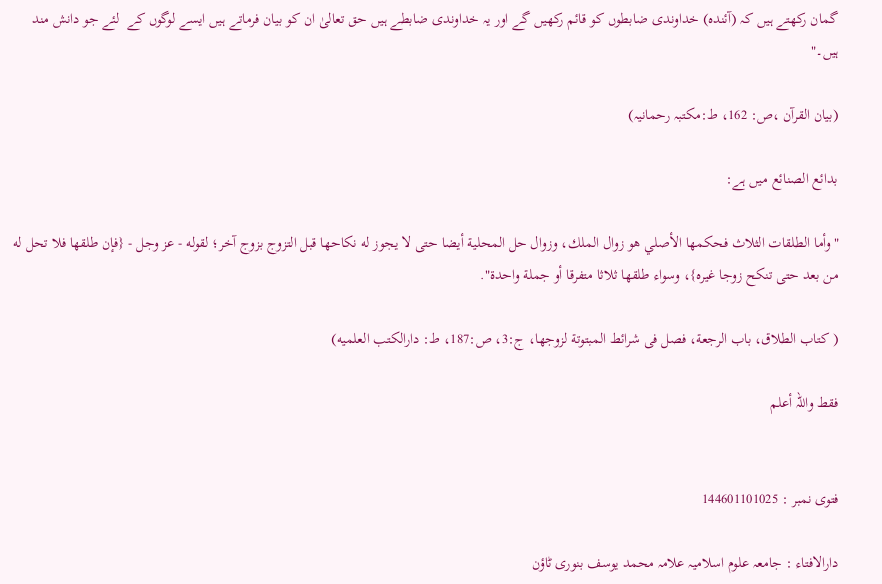گمان رکھتے ہیں کہ (آئندہ) خداوندی ضابطوں کو قائم رکھیں گے اور یہ خداوندی ضابطے ہیں حق تعالیٰ ان کو بیان فرماتے ہیں ایسے لوگوں کے  لئے جو دانش مند ہیں۔"

(بیان القرآن ،ص: 162، ط:مکتبہ رحمانیہ)

بدائع الصنائع میں ہے:

"وأما الطلقات الثلاث فحكمها الأصلي هو زوال الملك، وزوال حل المحلية أيضا حتى لا يجوز له نكاحها قبل التزوج بزوج آخر؛ لقوله - عز وجل - {فإن طلقها فلا تحل له من بعد حتى تنكح زوجا غيره}، وسواء طلقها ثلاثا متفرقا أو جملة واحدة".

( کتاب الطلاق، باب الرجعة، فصل فی شرائط المبتوتة لزوجھا، ج:3، ص:187، ط: دارالکتب العلمیه)

فقط واللہ أعلم


فتوی نمبر : 144601101025

دارالافتاء : جامعہ علوم اسلامیہ علامہ محمد یوسف بنوری ٹاؤن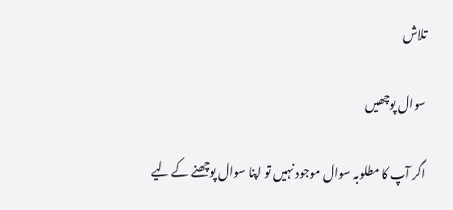تلاش

سوال پوچھیں

اگر آپ کا مطلوبہ سوال موجود نہیں تو اپنا سوال پوچھنے کے لیے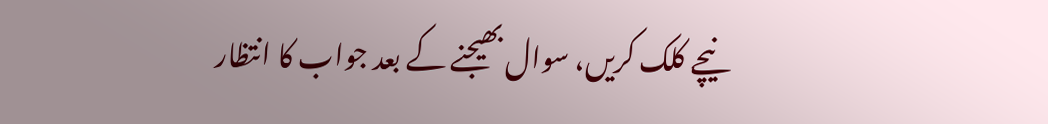نیچے کلک کریں، سوال بھیجنے کے بعد جواب کا انتظار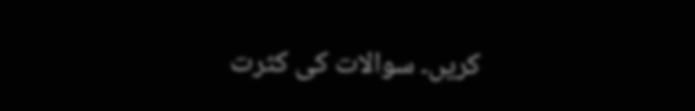کریں۔ سوالات کی کثرت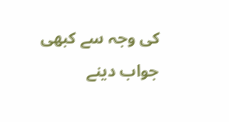کی وجہ سے کبھی جواب دینے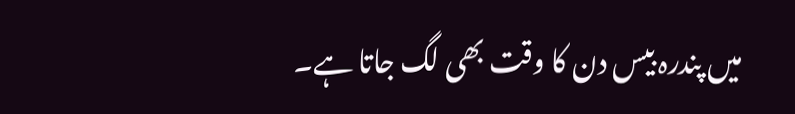میں پندرہ بیس دن کا وقت بھی لگ جاتا ہے۔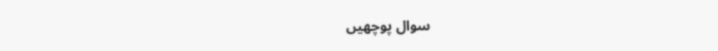سوال پوچھیں